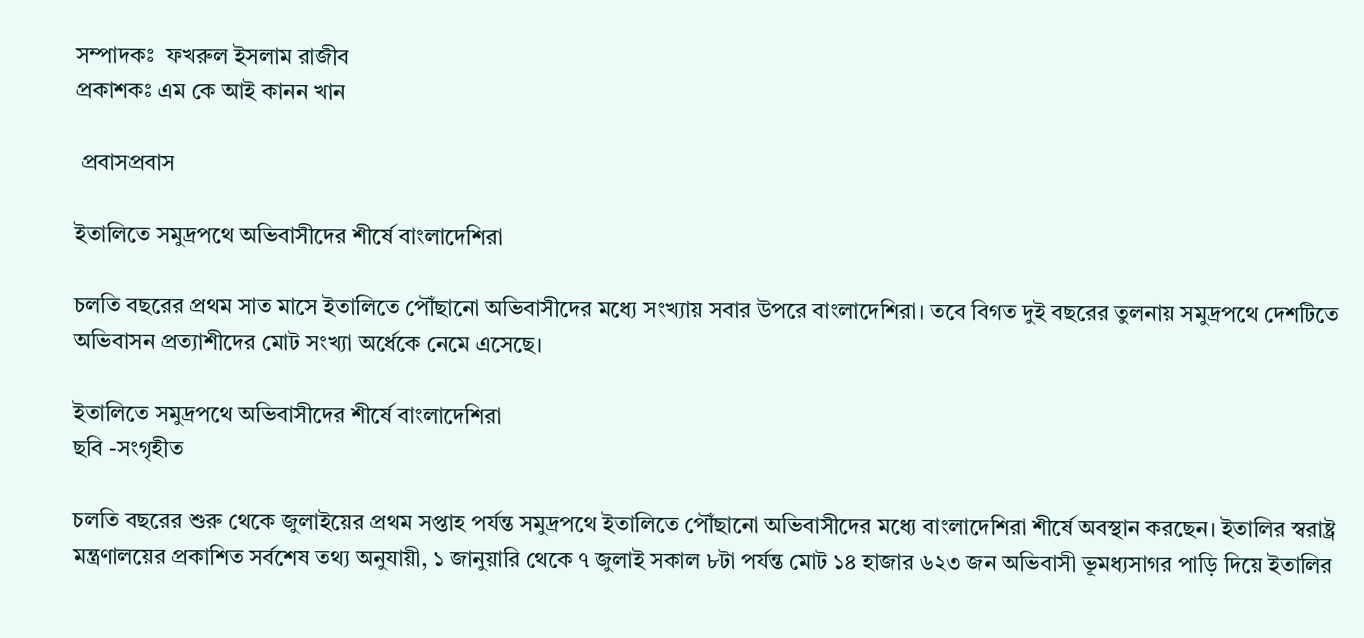সম্পাদকঃ  ফখরুল ইসলাম রাজীব
প্রকাশকঃ এম কে আই কানন খান

 প্রবাসপ্রবাস

ইতালিতে সমুদ্রপথে অভিবাসীদের শীর্ষে বাংলাদেশিরা

চলতি বছরের প্রথম সাত মাসে ইতালিতে পৌঁছানো অভিবাসীদের মধ্যে সংখ্যায় সবার উপরে বাংলাদেশিরা। তবে বিগত দুই বছরের তুলনায় সমুদ্রপথে দেশটিতে অভিবাসন প্রত্যাশীদের মোট সংখ্যা অর্ধেকে নেমে এসেছে।

ইতালিতে সমুদ্রপথে অভিবাসীদের শীর্ষে বাংলাদেশিরা
ছবি -সংগৃহীত

চলতি বছরের শুরু থেকে জুলাইয়ের প্রথম সপ্তাহ পর্যন্ত সমুদ্রপথে ইতালিতে পৌঁছানো অভিবাসীদের মধ্যে বাংলাদেশিরা শীর্ষে অবস্থান করছেন। ইতালির স্বরাষ্ট্র মন্ত্রণালয়ের প্রকাশিত সর্বশেষ তথ্য অনুযায়ী, ১ জানুয়ারি থেকে ৭ জুলাই সকাল ৮টা পর্যন্ত মোট ১৪ হাজার ৬২৩ জন অভিবাসী ভূমধ্যসাগর পাড়ি দিয়ে ইতালির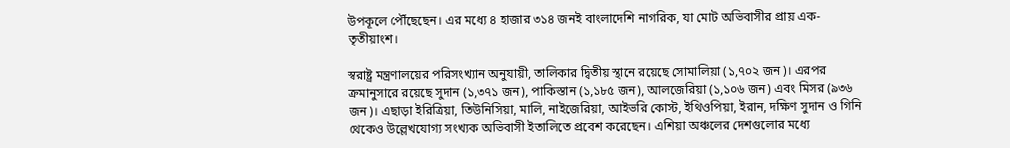উপকূলে পৌঁছেছেন। এর মধ্যে ৪ হাজার ৩১৪ জনই বাংলাদেশি নাগরিক, যা মোট অভিবাসীর প্রায় এক-তৃতীয়াংশ।

স্বরাষ্ট্র মন্ত্রণালয়ের পরিসংখ্যান অনুযায়ী, তালিকার দ্বিতীয় স্থানে রয়েছে সোমালিয়া (১,৭০২ জন)। এরপর ক্রমানুসারে রয়েছে সুদান (১,৩৭১ জন), পাকিস্তান (১,১৮৫ জন), আলজেরিয়া (১,১০৬ জন) এবং মিসর (৯৩৬ জন)। এছাড়া ইরিত্রিয়া, তিউনিসিয়া, মালি, নাইজেরিয়া, আইভরি কোস্ট, ইথিওপিয়া, ইরান, দক্ষিণ সুদান ও গিনি থেকেও উল্লেখযোগ্য সংখ্যক অভিবাসী ইতালিতে প্রবেশ করেছেন। এশিয়া অঞ্চলের দেশগুলোর মধ্যে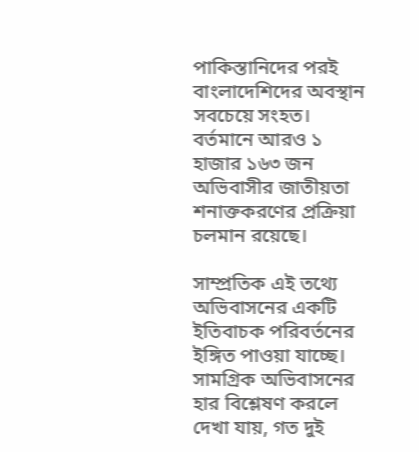পাকিস্তানিদের পরই বাংলাদেশিদের অবস্থান সবচেয়ে সংহত। বর্তমানে আরও ১ হাজার ১৬৩ জন অভিবাসীর জাতীয়তা শনাক্তকরণের প্রক্রিয়া চলমান রয়েছে।

সাম্প্রতিক এই তথ্যে অভিবাসনের একটি ইতিবাচক পরিবর্তনের ইঙ্গিত পাওয়া যাচ্ছে। সামগ্রিক অভিবাসনের হার বিশ্লেষণ করলে দেখা যায়, গত দুই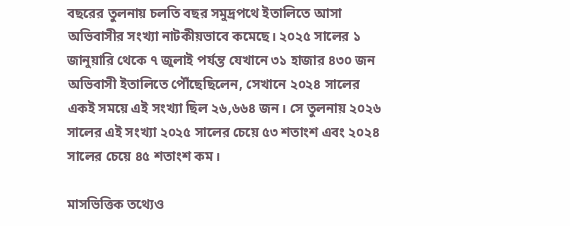বছরের তুলনায় চলতি বছর সমুদ্রপথে ইতালিতে আসা অভিবাসীর সংখ্যা নাটকীয়ভাবে কমেছে। ২০২৫ সালের ১ জানুয়ারি থেকে ৭ জুলাই পর্যন্ত যেখানে ৩১ হাজার ৪৩০ জন অভিবাসী ইতালিতে পৌঁছেছিলেন, সেখানে ২০২৪ সালের একই সময়ে এই সংখ্যা ছিল ২৬,৬৬৪ জন। সে তুলনায় ২০২৬ সালের এই সংখ্যা ২০২৫ সালের চেয়ে ৫৩ শতাংশ এবং ২০২৪ সালের চেয়ে ৪৫ শতাংশ কম।

মাসভিত্তিক তথ্যেও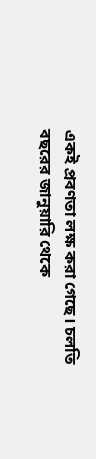একই প্রবণতা লক্ষ করা গেছে। চলতি বছরের জানুয়ারি থেকে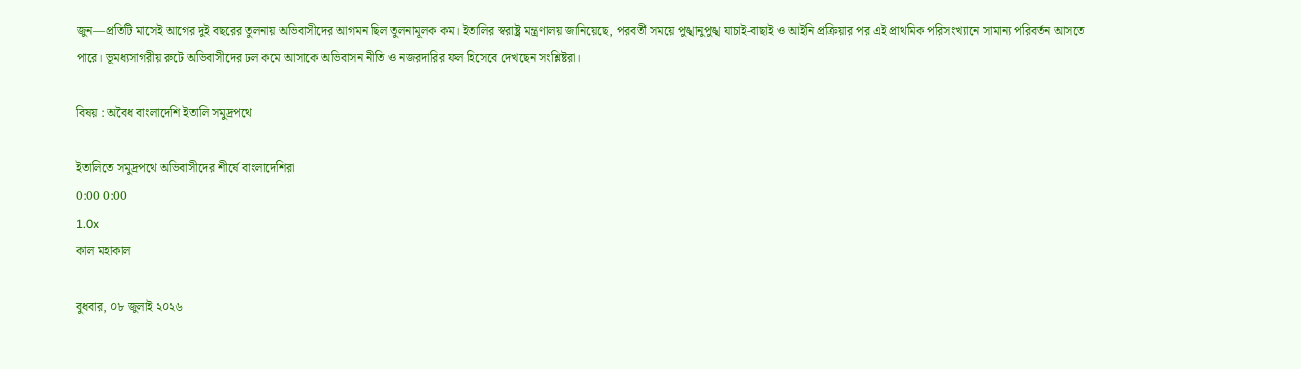জুন—প্রতিটি মাসেই আগের দুই বছরের তুলনায় অভিবাসীদের আগমন ছিল তুলনামূলক কম। ইতালির স্বরাষ্ট্র মন্ত্রণালয় জানিয়েছে, পরবর্তী সময়ে পুঙ্খানুপুঙ্খ যাচাই-বাছাই ও আইনি প্রক্রিয়ার পর এই প্রাথমিক পরিসংখ্যানে সামান্য পরিবর্তন আসতে পারে। ভূমধ্যসাগরীয় রুটে অভিবাসীদের ঢল কমে আসাকে অভিবাসন নীতি ও নজরদারির ফল হিসেবে দেখছেন সংশ্লিষ্টরা।

বিষয় : অবৈধ বাংলাদেশি ইতালি সমুদ্রপথে

ইতালিতে সমুদ্রপথে অভিবাসীদের শীর্ষে বাংলাদেশিরা
0:00 0:00
1.0x
কাল মহাকাল

বুধবার, ০৮ জুলাই ২০২৬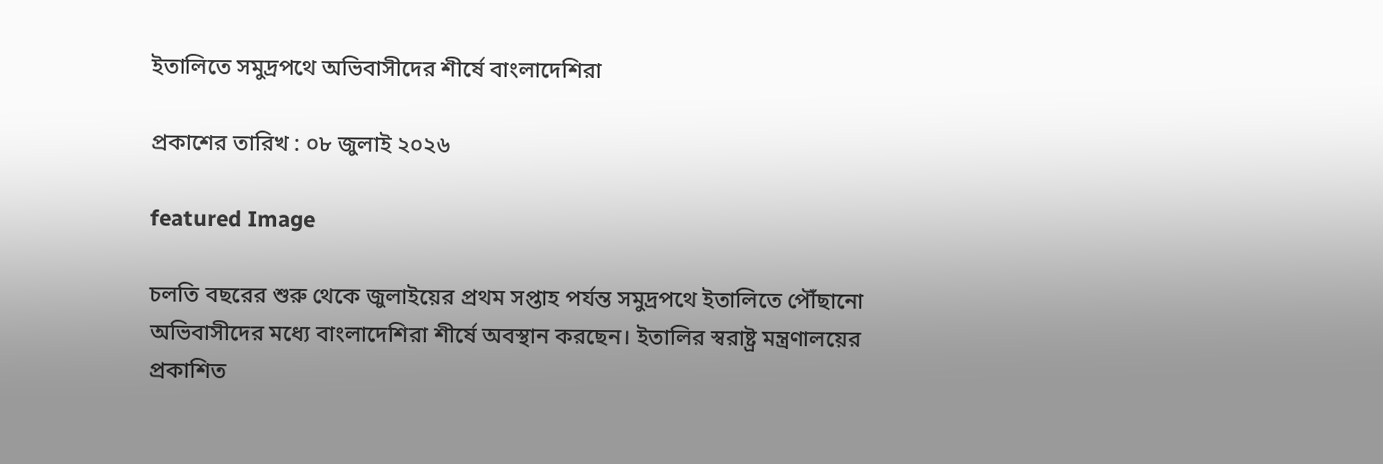ইতালিতে সমুদ্রপথে অভিবাসীদের শীর্ষে বাংলাদেশিরা

প্রকাশের তারিখ : ০৮ জুলাই ২০২৬

featured Image

চলতি বছরের শুরু থেকে জুলাইয়ের প্রথম সপ্তাহ পর্যন্ত সমুদ্রপথে ইতালিতে পৌঁছানো অভিবাসীদের মধ্যে বাংলাদেশিরা শীর্ষে অবস্থান করছেন। ইতালির স্বরাষ্ট্র মন্ত্রণালয়ের প্রকাশিত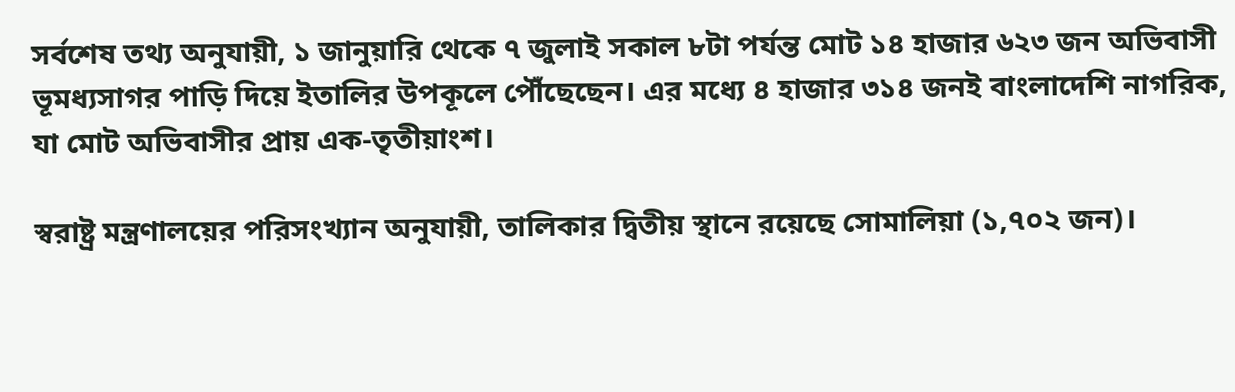সর্বশেষ তথ্য অনুযায়ী, ১ জানুয়ারি থেকে ৭ জুলাই সকাল ৮টা পর্যন্ত মোট ১৪ হাজার ৬২৩ জন অভিবাসী ভূমধ্যসাগর পাড়ি দিয়ে ইতালির উপকূলে পৌঁছেছেন। এর মধ্যে ৪ হাজার ৩১৪ জনই বাংলাদেশি নাগরিক, যা মোট অভিবাসীর প্রায় এক-তৃতীয়াংশ।

স্বরাষ্ট্র মন্ত্রণালয়ের পরিসংখ্যান অনুযায়ী, তালিকার দ্বিতীয় স্থানে রয়েছে সোমালিয়া (১,৭০২ জন)।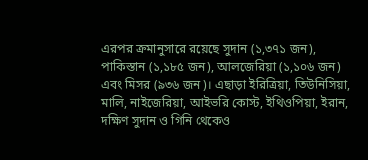এরপর ক্রমানুসারে রয়েছে সুদান (১,৩৭১ জন), পাকিস্তান (১,১৮৫ জন), আলজেরিয়া (১,১০৬ জন) এবং মিসর (৯৩৬ জন)। এছাড়া ইরিত্রিয়া, তিউনিসিয়া, মালি, নাইজেরিয়া, আইভরি কোস্ট, ইথিওপিয়া, ইরান, দক্ষিণ সুদান ও গিনি থেকেও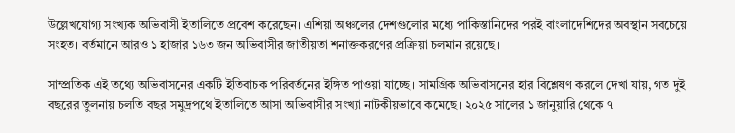উল্লেখযোগ্য সংখ্যক অভিবাসী ইতালিতে প্রবেশ করেছেন। এশিয়া অঞ্চলের দেশগুলোর মধ্যে পাকিস্তানিদের পরই বাংলাদেশিদের অবস্থান সবচেয়ে সংহত। বর্তমানে আরও ১ হাজার ১৬৩ জন অভিবাসীর জাতীয়তা শনাক্তকরণের প্রক্রিয়া চলমান রয়েছে।

সাম্প্রতিক এই তথ্যে অভিবাসনের একটি ইতিবাচক পরিবর্তনের ইঙ্গিত পাওয়া যাচ্ছে। সামগ্রিক অভিবাসনের হার বিশ্লেষণ করলে দেখা যায়, গত দুই বছরের তুলনায় চলতি বছর সমুদ্রপথে ইতালিতে আসা অভিবাসীর সংখ্যা নাটকীয়ভাবে কমেছে। ২০২৫ সালের ১ জানুয়ারি থেকে ৭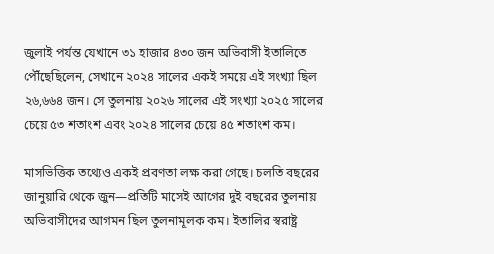জুলাই পর্যন্ত যেখানে ৩১ হাজার ৪৩০ জন অভিবাসী ইতালিতে পৌঁছেছিলেন, সেখানে ২০২৪ সালের একই সময়ে এই সংখ্যা ছিল ২৬,৬৬৪ জন। সে তুলনায় ২০২৬ সালের এই সংখ্যা ২০২৫ সালের চেয়ে ৫৩ শতাংশ এবং ২০২৪ সালের চেয়ে ৪৫ শতাংশ কম।

মাসভিত্তিক তথ্যেও একই প্রবণতা লক্ষ করা গেছে। চলতি বছরের জানুয়ারি থেকে জুন—প্রতিটি মাসেই আগের দুই বছরের তুলনায় অভিবাসীদের আগমন ছিল তুলনামূলক কম। ইতালির স্বরাষ্ট্র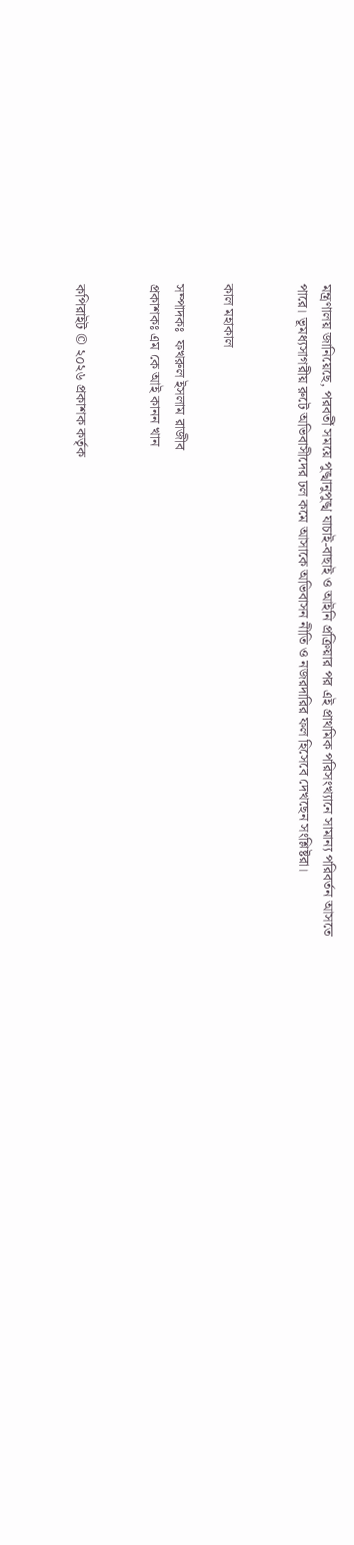মন্ত্রণালয় জানিয়েছে, পরবর্তী সময়ে পুঙ্খানুপুঙ্খ যাচাই-বাছাই ও আইনি প্রক্রিয়ার পর এই প্রাথমিক পরিসংখ্যানে সামান্য পরিবর্তন আসতে পারে। ভূমধ্যসাগরীয় রুটে অভিবাসীদের ঢল কমে আসাকে অভিবাসন নীতি ও নজরদারির ফল হিসেবে দেখছেন সংশ্লিষ্টরা।


কাল মহাকাল

সম্পাদকঃ  ফখরুল ইসলাম রাজীব
প্রকাশকঃ এম কে আই কানন খান


কপিরাইট © ২০২৬ প্রকাশক কর্তৃক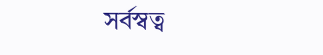সর্বস্বত্ব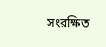সংরক্ষিত